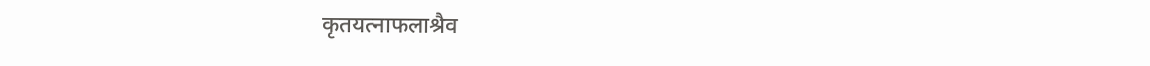कृतयत्नाफलाश्रैव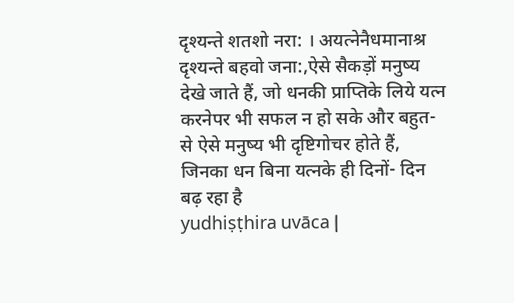दृश्यन्ते शतशो नरा: । अयत्नेनैधमानाश्र दृश्यन्ते बहवो जना:,ऐसे सैकड़ों मनुष्य देखे जाते हैं, जो धनकी प्राप्तिके लिये यत्न करनेपर भी सफल न हो सके और बहुत-से ऐसे मनुष्य भी दृष्टिगोचर होते हैं, जिनका धन बिना यत्नके ही दिनों- दिन बढ़ रहा है
yudhiṣṭhira uvāca |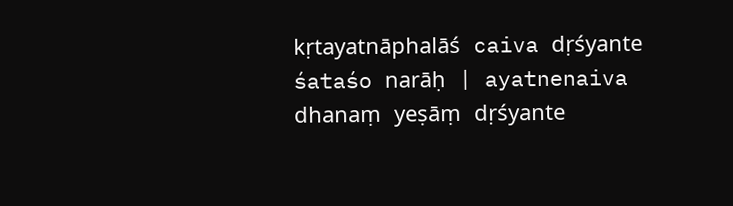kṛtayatnāphalāś caiva dṛśyante śataśo narāḥ | ayatnenaiva dhanaṃ yeṣāṃ dṛśyante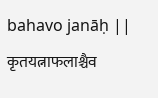bahavo janāḥ ||
कृतयत्नाफलाश्चैव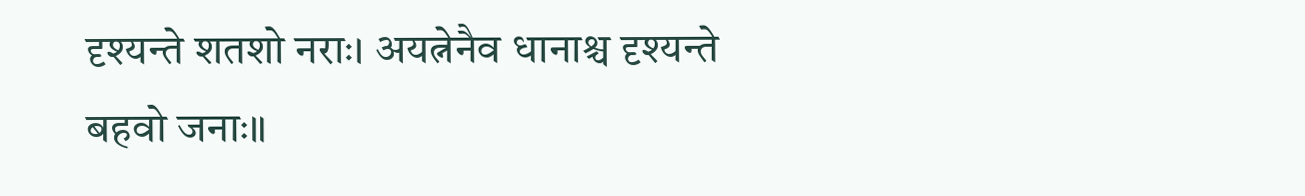दृश्यन्ते शतशो नराः। अयत्नेनैव धानाश्च दृश्यन्ते बहवो जनाः॥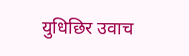युधिछिर उवाच